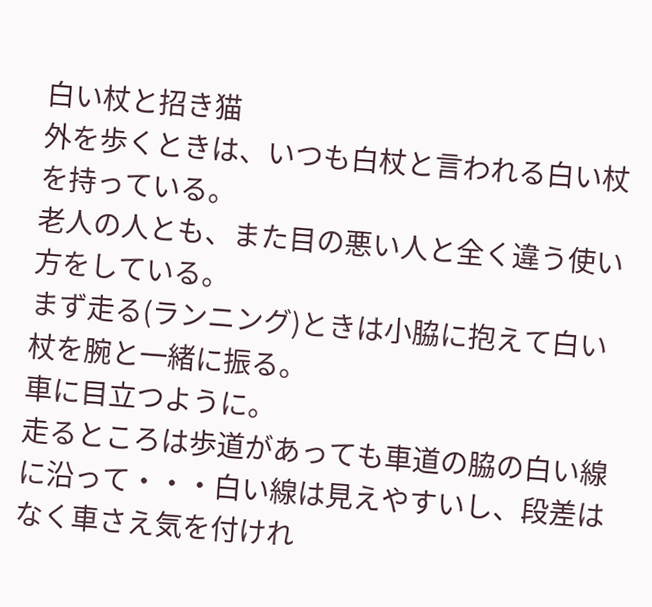白い杖と招き猫
外を歩くときは、いつも白杖と言われる白い杖を持っている。
老人の人とも、また目の悪い人と全く違う使い方をしている。
まず走る(ランニング)ときは小脇に抱えて白い杖を腕と一緒に振る。
車に目立つように。
走るところは歩道があっても車道の脇の白い線に沿って・・・白い線は見えやすいし、段差はなく車さえ気を付けれ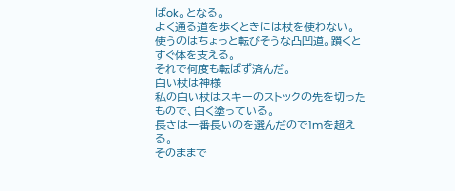ばok。となる。
よく通る道を歩くときには杖を使わない。
使うのはちょっと転びそうな凸凹道。躓くとすぐ体を支える。
それで何度も転ばず済んだ。
白い杖は神様
私の白い杖はスキーのストックの先を切ったもので、白く塗っている。
長さは一番長いのを選んだので1mを超える。
そのままで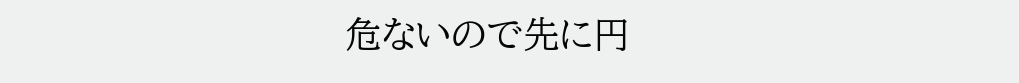危ないので先に円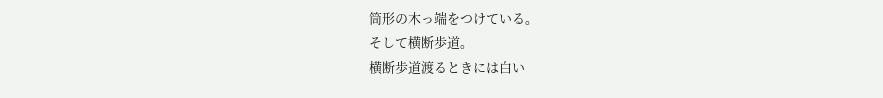筒形の木っ端をつけている。
そして横断歩道。
横断歩道渡るときには白い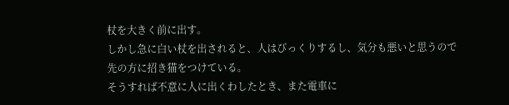杖を大きく前に出す。
しかし急に白い杖を出されると、人はびっくりするし、気分も悪いと思うので
先の方に招き猫をつけている。
そうすれば不意に人に出くわしたとき、また電車に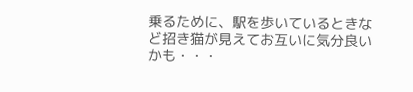乗るために、駅を歩いているときなど招き猫が見えてお互いに気分良いかも・・・